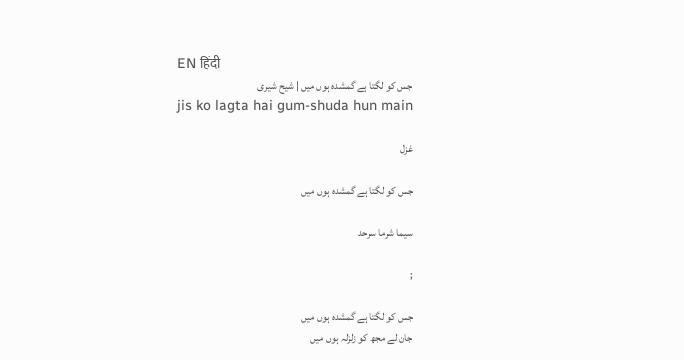EN हिंदी
جس کو لگتا ہے گمشدہ ہوں میں | شیح شیری
jis ko lagta hai gum-shuda hun main

غزل

جس کو لگتا ہے گمشدہ ہوں میں

سیما شرما سرحد

;

جس کو لگتا ہے گمشدہ ہوں میں
جان لے مجھ کو زلزلہ ہوں میں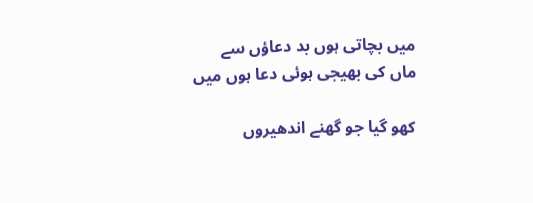میں بچاتی ہوں بد دعاؤں سے
ماں کی بھیجی ہوئی دعا ہوں میں

کھو گیا جو گھنے اندھیروں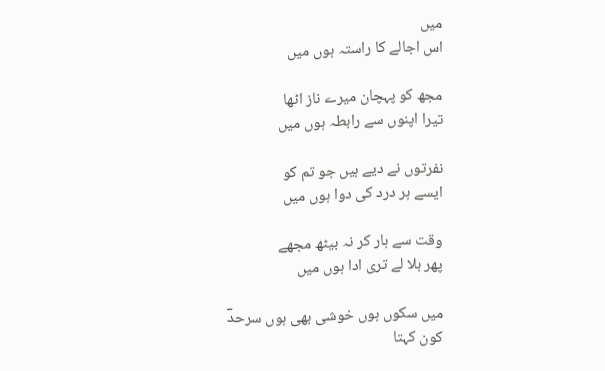میں
اس اجالے کا راستہ ہوں میں

مجھ کو پہچان میرے ناز اٹھا
تیرا اپنوں سے رابطہ ہوں میں

نفرتوں نے دیے ہیں جو تم کو
ایسے ہر درد کی دوا ہوں میں

وقت سے ہار کر نہ بیٹھ مجھے
پھر بلا لے تری ادا ہوں میں

میں سکوں ہوں خوشی بھی ہوں سرحدؔ
کون کہتا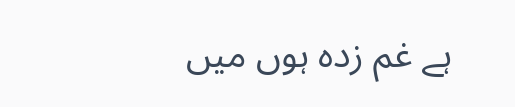ہے غم زدہ ہوں میں